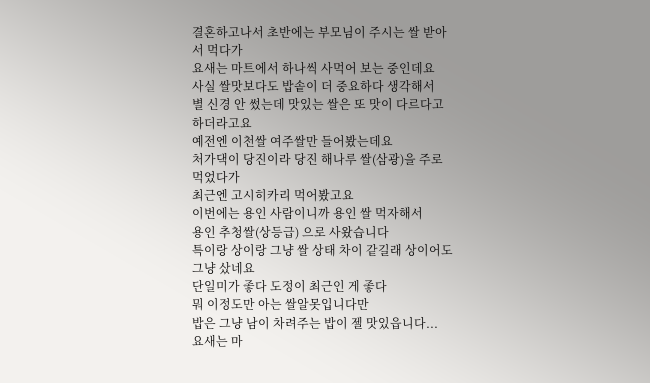결혼하고나서 초반에는 부모님이 주시는 쌀 받아서 먹다가
요새는 마트에서 하나씩 사먹어 보는 중인데요
사실 쌀맛보다도 밥솥이 더 중요하다 생각해서
별 신경 안 썼는데 맛있는 쌀은 또 맛이 다르다고 하더라고요
예전엔 이천쌀 여주쌀만 들어봤는데요
처가댁이 당진이라 당진 해나루 쌀(삼광)을 주로 먹었다가
최근엔 고시히카리 먹어봤고요
이번에는 용인 사람이니까 용인 쌀 먹자해서
용인 추청쌀(상등급) 으로 사왔습니다
특이랑 상이랑 그냥 쌀 상태 차이 같길래 상이어도
그냥 샀네요
단일미가 좋다 도정이 최근인 게 좋다
뭐 이정도만 아는 쌀알못입니다만
밥은 그냥 남이 차려주는 밥이 젤 맛있읍니다...
요새는 마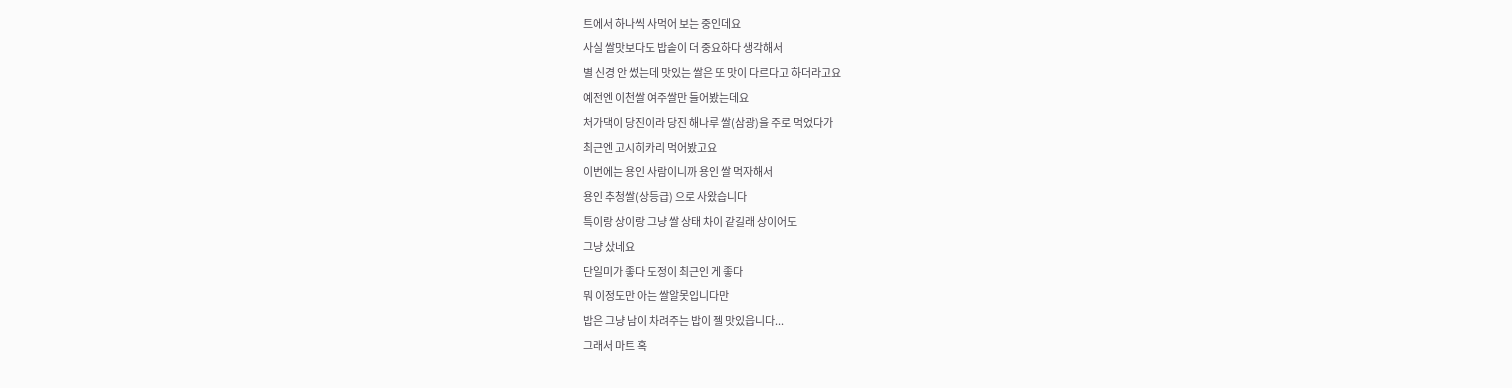트에서 하나씩 사먹어 보는 중인데요
사실 쌀맛보다도 밥솥이 더 중요하다 생각해서
별 신경 안 썼는데 맛있는 쌀은 또 맛이 다르다고 하더라고요
예전엔 이천쌀 여주쌀만 들어봤는데요
처가댁이 당진이라 당진 해나루 쌀(삼광)을 주로 먹었다가
최근엔 고시히카리 먹어봤고요
이번에는 용인 사람이니까 용인 쌀 먹자해서
용인 추청쌀(상등급) 으로 사왔습니다
특이랑 상이랑 그냥 쌀 상태 차이 같길래 상이어도
그냥 샀네요
단일미가 좋다 도정이 최근인 게 좋다
뭐 이정도만 아는 쌀알못입니다만
밥은 그냥 남이 차려주는 밥이 젤 맛있읍니다...
그래서 마트 혹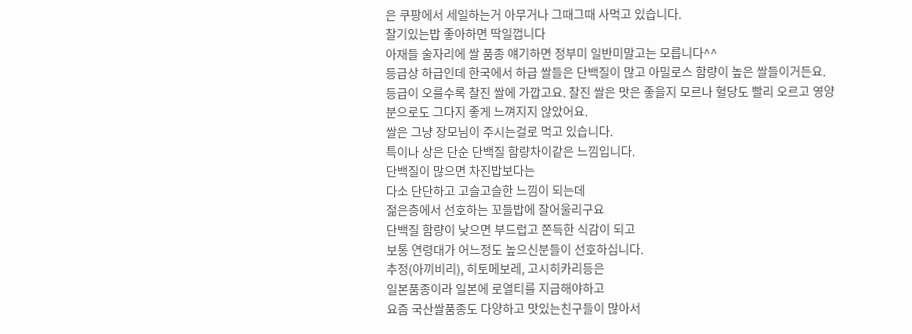은 쿠팡에서 세일하는거 아무거나 그때그때 사먹고 있습니다.
찰기있는밥 좋아하면 딱일껍니다
아재들 술자리에 쌀 품종 얘기하면 정부미 일반미말고는 모릅니다^^
등급상 하급인데 한국에서 하급 쌀들은 단백질이 많고 아밀로스 함량이 높은 쌀들이거든요.
등급이 오를수록 찰진 쌀에 가깝고요. 찰진 쌀은 맛은 좋을지 모르나 혈당도 빨리 오르고 영양분으로도 그다지 좋게 느껴지지 않았어요.
쌀은 그냥 장모님이 주시는걸로 먹고 있습니다.
특이나 상은 단순 단백질 함량차이같은 느낌입니다.
단백질이 많으면 차진밥보다는
다소 단단하고 고슬고슬한 느낌이 되는데
젊은층에서 선호하는 꼬들밥에 잘어울리구요
단백질 함량이 낮으면 부드럽고 쫀득한 식감이 되고
보통 연령대가 어느정도 높으신분들이 선호하십니다.
추정(아끼비리), 히토메보레, 고시히카리등은
일본품종이라 일본에 로열티를 지급해야하고
요즘 국산쌀품종도 다양하고 맛있는친구들이 많아서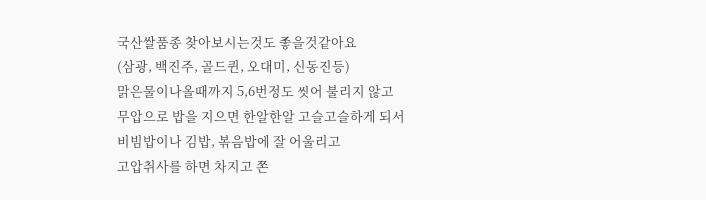국산쌀품종 찾아보시는것도 좋을것같아요
(삼광, 백진주, 골드퀸, 오대미, 신동진등)
맑은물이나올때까지 5,6번정도 씻어 불리지 않고
무압으로 밥을 지으면 한알한알 고슬고슬하게 되서
비빔밥이나 김밥, 볶음밥에 잘 어울리고
고압취사를 하면 차지고 쫀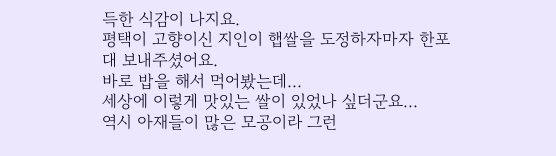득한 식감이 나지요.
평택이 고향이신 지인이 햅쌀을 도정하자마자 한포대 보내주셨어요.
바로 밥을 해서 먹어봤는데...
세상에 이렇게 맛있는 쌀이 있었나 싶더군요...
역시 아재들이 많은 모공이라 그런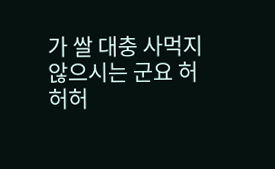가 쌀 대충 사먹지 않으시는 군요 허허허